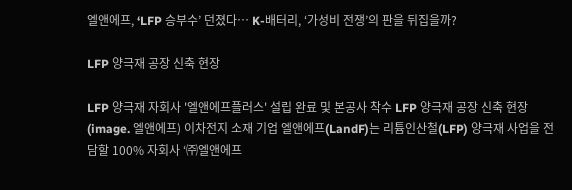엘앤에프, ‘LFP 승부수’ 던졌다… K-배터리, ‘가성비 전쟁’의 판을 뒤집을까?

LFP 양극재 공장 신축 현장

LFP 양극재 자회사 '엘앤에프플러스' 설립 완료 및 본공사 착수 LFP 양극재 공장 신축 현장 (image. 엘앤에프) 이차전지 소재 기업 엘앤에프(LandF)는 리튬인산철(LFP) 양극재 사업을 전담할 100% 자회사 ‘㈜엘앤에프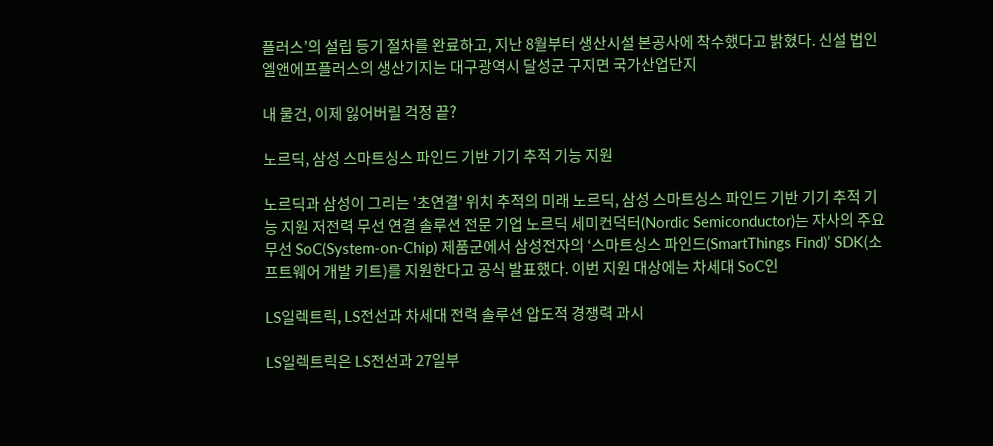플러스’의 설립 등기 절차를 완료하고, 지난 8월부터 생산시설 본공사에 착수했다고 밝혔다. 신설 법인 엘앤에프플러스의 생산기지는 대구광역시 달성군 구지면 국가산업단지

내 물건, 이제 잃어버릴 걱정 끝?

노르딕, 삼성 스마트싱스 파인드 기반 기기 추적 기능 지원

노르딕과 삼성이 그리는 '초연결' 위치 추적의 미래 노르딕, 삼성 스마트싱스 파인드 기반 기기 추적 기능 지원 저전력 무선 연결 솔루션 전문 기업 노르딕 세미컨덕터(Nordic Semiconductor)는 자사의 주요 무선 SoC(System-on-Chip) 제품군에서 삼성전자의 ‘스마트싱스 파인드(SmartThings Find)’ SDK(소프트웨어 개발 키트)를 지원한다고 공식 발표했다. 이번 지원 대상에는 차세대 SoC인

LS일렉트릭, LS전선과 차세대 전력 솔루션 압도적 경쟁력 과시

LS일렉트릭은 LS전선과 27일부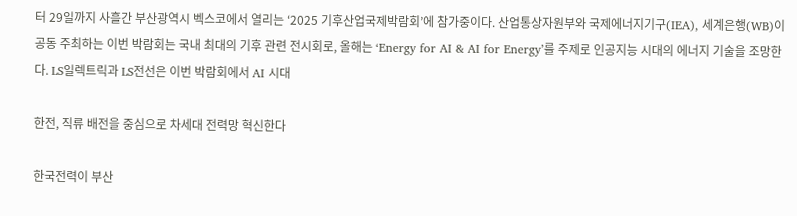터 29일까지 사흘간 부산광역시 벡스코에서 열리는 ‘2025 기후산업국제박람회’에 참가중이다. 산업통상자원부와 국제에너지기구(IEA), 세계은행(WB)이 공동 주최하는 이번 박람회는 국내 최대의 기후 관련 전시회로, 올해는 ‘Energy for AI & AI for Energy’를 주제로 인공지능 시대의 에너지 기술을 조망한다. LS일렉트릭과 LS전선은 이번 박람회에서 AI 시대

한전, 직류 배전을 중심으로 차세대 전력망 혁신한다

한국전력이 부산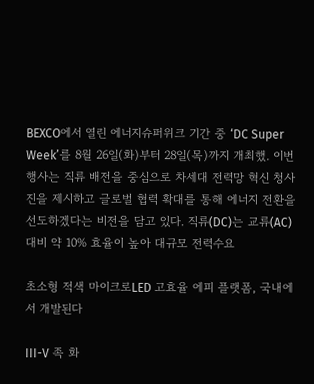BEXCO에서 열린 에너지슈퍼위크 기간 중 ‘DC Super Week’를 8월 26일(화)부터 28일(목)까지 개최했. 이번 행사는 직류 배전을 중심으로 차세대 전력망 혁신 청사진을 제시하고 글로벌 협력 확대를 통해 에너지 전환을 선도하겠다는 비전을 담고 있다. 직류(DC)는 교류(AC) 대비 약 10% 효율이 높아 대규모 전력수요

초소형 적색 마이크로LED 고효율 에피 플랫폼, 국내에서 개발된다

III-V 족 화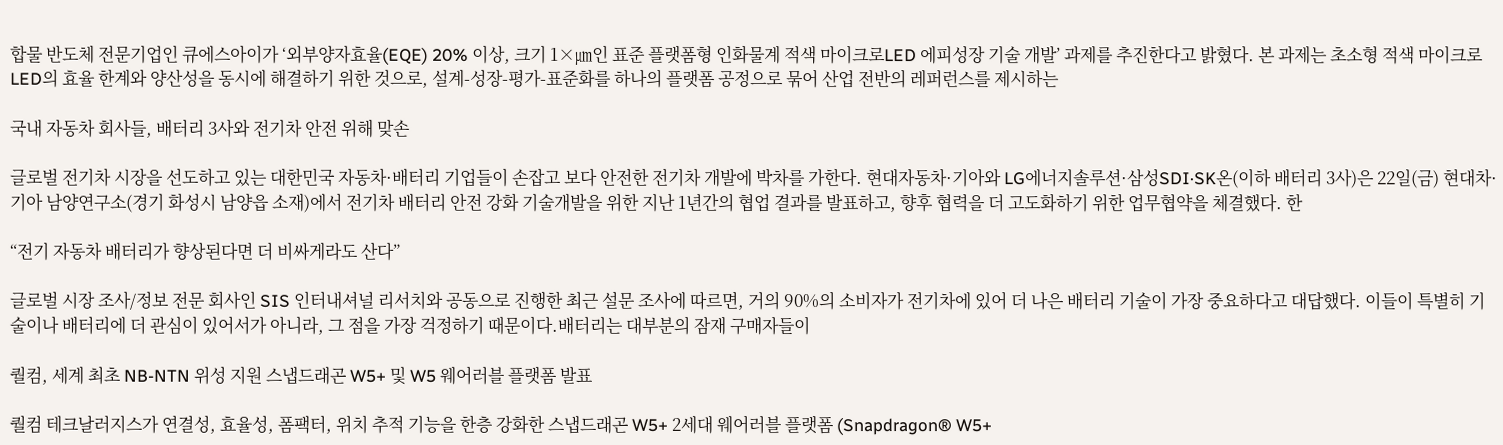합물 반도체 전문기업인 큐에스아이가 ‘외부양자효율(EQE) 20% 이상, 크기 1×㎛인 표준 플랫폼형 인화물계 적색 마이크로LED 에피성장 기술 개발’ 과제를 추진한다고 밝혔다. 본 과제는 초소형 적색 마이크로LED의 효율 한계와 양산성을 동시에 해결하기 위한 것으로, 설계-성장-평가-표준화를 하나의 플랫폼 공정으로 묶어 산업 전반의 레퍼런스를 제시하는

국내 자동차 회사들, 배터리 3사와 전기차 안전 위해 맞손

글로벌 전기차 시장을 선도하고 있는 대한민국 자동차·배터리 기업들이 손잡고 보다 안전한 전기차 개발에 박차를 가한다. 현대자동차·기아와 LG에너지솔루션·삼성SDI·SK온(이하 배터리 3사)은 22일(금) 현대차·기아 남양연구소(경기 화성시 남양읍 소재)에서 전기차 배터리 안전 강화 기술개발을 위한 지난 1년간의 협업 결과를 발표하고, 향후 협력을 더 고도화하기 위한 업무협약을 체결했다. 한

“전기 자동차 배터리가 향상된다면 더 비싸게라도 산다”

글로벌 시장 조사/정보 전문 회사인 SIS 인터내셔널 리서치와 공동으로 진행한 최근 설문 조사에 따르면, 거의 90%의 소비자가 전기차에 있어 더 나은 배터리 기술이 가장 중요하다고 대답했다. 이들이 특별히 기술이나 배터리에 더 관심이 있어서가 아니라, 그 점을 가장 걱정하기 때문이다.배터리는 대부분의 잠재 구매자들이

퀄컴, 세계 최초 NB-NTN 위성 지원 스냅드래곤 W5+ 및 W5 웨어러블 플랫폼 발표

퀄컴 테크날러지스가 연결성, 효율성, 폼팩터, 위치 추적 기능을 한층 강화한 스냅드래곤 W5+ 2세대 웨어러블 플랫폼 (Snapdragon® W5+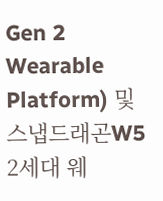Gen 2 Wearable Platform) 및 스냅드래곤W5 2세대 웨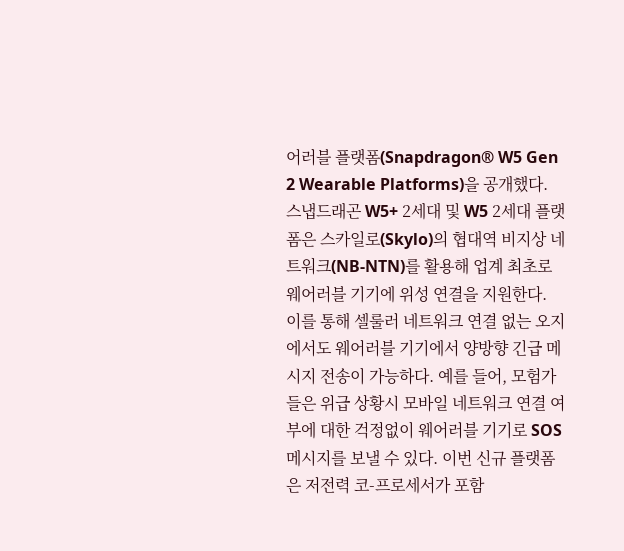어러블 플랫폼(Snapdragon® W5 Gen 2 Wearable Platforms)을 공개했다. 스냅드래곤 W5+ 2세대 및 W5 2세대 플랫폼은 스카일로(Skylo)의 협대역 비지상 네트워크(NB-NTN)를 활용해 업계 최초로 웨어러블 기기에 위성 연결을 지원한다. 이를 통해 셀룰러 네트워크 연결 없는 오지에서도 웨어러블 기기에서 양방향 긴급 메시지 전송이 가능하다. 예를 들어, 모험가들은 위급 상황시 모바일 네트워크 연결 여부에 대한 걱정없이 웨어러블 기기로 SOS 메시지를 보낼 수 있다. 이번 신규 플랫폼은 저전력 코-프로세서가 포함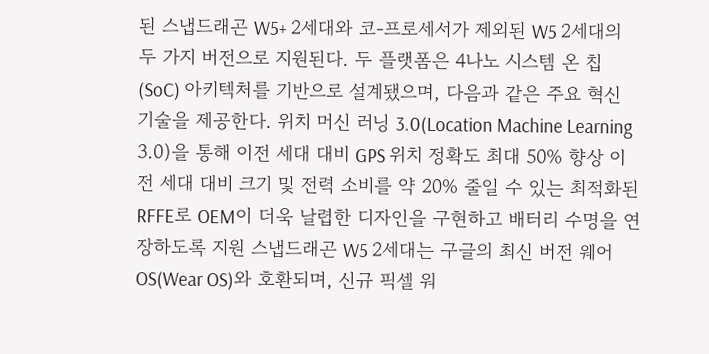된 스냅드래곤 W5+ 2세대와 코-프로세서가 제외된 W5 2세대의 두 가지 버전으로 지원된다. 두 플랫폼은 4나노 시스템 온 칩(SoC) 아키텍처를 기반으로 설계됐으며, 다음과 같은 주요 혁신 기술을 제공한다. 위치 머신 러닝 3.0(Location Machine Learning 3.0)을 통해 이전 세대 대비 GPS 위치 정확도 최대 50% 향상 이전 세대 대비 크기 및 전력 소비를 약 20% 줄일 수 있는 최적화된 RFFE로 OEM이 더욱 날렵한 디자인을 구현하고 배터리 수명을 연장하도록 지원 스냅드래곤 W5 2세대는 구글의 최신 버전 웨어 OS(Wear OS)와 호환되며, 신규 픽셀 워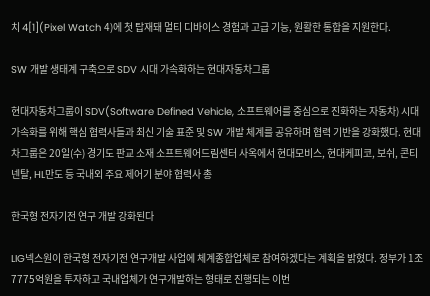치 4[1](Pixel Watch 4)에 첫 탑재돼 멀티 디바이스 경험과 고급 기능, 원활한 통합을 지원한다.

SW 개발 생태계 구축으로 SDV 시대 가속화하는 현대자동차그룹

현대자동차그룹이 SDV(Software Defined Vehicle, 소프트웨어를 중심으로 진화하는 자동차) 시대 가속화를 위해 핵심 협력사들과 최신 기술 표준 및 SW 개발 체계를 공유하며 협력 기반을 강화했다. 현대차그룹은 20일(수) 경기도 판교 소재 소프트웨어드림센터 사옥에서 현대모비스, 현대케피코, 보쉬, 콘티넨탈, HL만도 등 국내외 주요 제어기 분야 협력사 총

한국형 전자기전 연구 개발 강화된다

LIG넥스원이 한국형 전자기전 연구개발 사업에 체계종합업체로 참여하겠다는 계획을 밝혔다. 정부가 1조7775억원을 투자하고 국내업체가 연구개발하는 형태로 진행되는 이번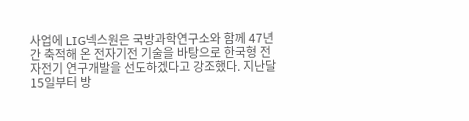사업에 LIG넥스원은 국방과학연구소와 함께 47년간 축적해 온 전자기전 기술을 바탕으로 한국형 전자전기 연구개발을 선도하겠다고 강조했다. 지난달 15일부터 방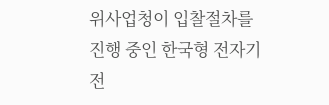위사업청이 입찰절차를 진행 중인 한국형 전자기전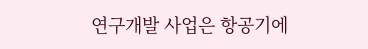연구개발 사업은 항공기에